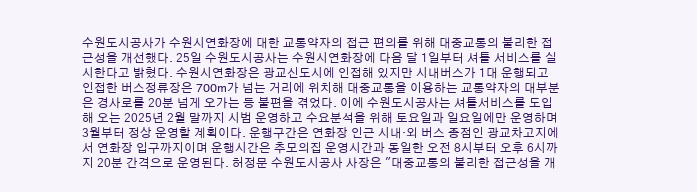수원도시공사가 수원시연화장에 대한 교통약자의 접근 편의를 위해 대중교통의 불리한 접근성을 개선했다. 25일 수원도시공사는 수원시연화장에 다음 달 1일부터 셔틀 서비스를 실시한다고 밝혔다. 수원시연화장은 광교신도시에 인접해 있지만 시내버스가 1대 운행되고 인접한 버스정류장은 700m가 넘는 거리에 위치해 대중교통을 이용하는 교통약자의 대부분은 경사로를 20분 넘게 오가는 등 불편을 겪었다. 이에 수원도시공사는 셔틀서비스를 도입해 오는 2025년 2월 말까지 시범 운영하고 수요분석을 위해 토요일과 일요일에만 운영하며 3월부터 정상 운영할 계획이다. 운행구간은 연화장 인근 시내·외 버스 종점인 광교차고지에서 연화장 입구까지이며 운행시간은 추모의집 운영시간과 동일한 오전 8시부터 오후 6시까지 20분 간격으로 운영된다. 허정문 수원도시공사 사장은 "대중교통의 불리한 접근성을 개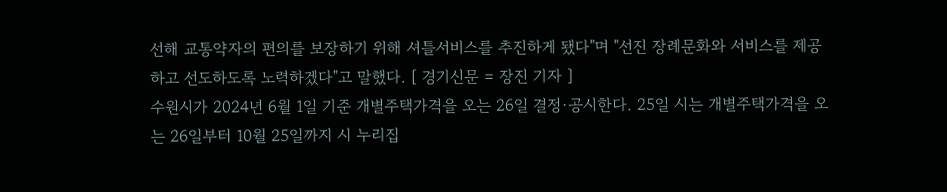선해 교통약자의 편의를 보장하기 위해 셔틀서비스를 추진하게 됐다"며 "선진 장례문화와 서비스를 제공하고 선도하도록 노력하겠다"고 말했다. [ 경기신문 = 장진 기자 ]
수원시가 2024년 6월 1일 기준 개별주택가격을 오는 26일 결정·공시한다. 25일 시는 개별주택가격을 오는 26일부터 10월 25일까지 시 누리집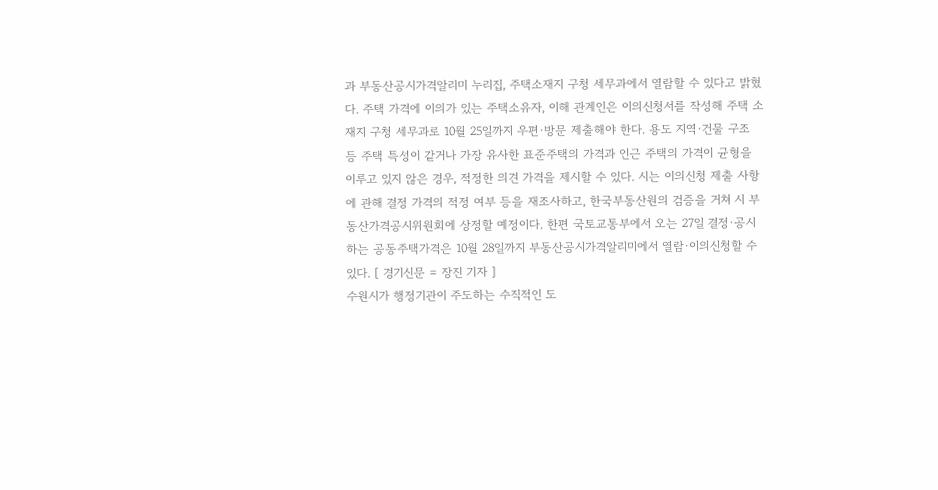과 부동산공시가격알리미 누리집, 주택소재지 구청 세무과에서 열람할 수 있다고 밝혔다. 주택 가격에 이의가 있는 주택소유자, 이해 관계인은 이의신청서를 작성해 주택 소재지 구청 세무과로 10월 25일까지 우편·방문 제출해야 한다. 용도 지역·건물 구조 등 주택 특성이 같거나 가장 유사한 표준주택의 가격과 인근 주택의 가격이 균형을 이루고 있지 않은 경우, 적정한 의견 가격을 제시할 수 있다. 시는 이의신청 제출 사항에 관해 결정 가격의 적정 여부 등을 재조사하고, 한국부동산원의 검증을 거쳐 시 부동산가격공시위원회에 상정할 예정이다. 한편 국토교통부에서 오는 27일 결정·공시하는 공동주택가격은 10월 28일까지 부동산공시가격알리미에서 열람·이의신청할 수 있다. [ 경기신문 = 장진 기자 ]
수원시가 행정기관이 주도하는 수직적인 도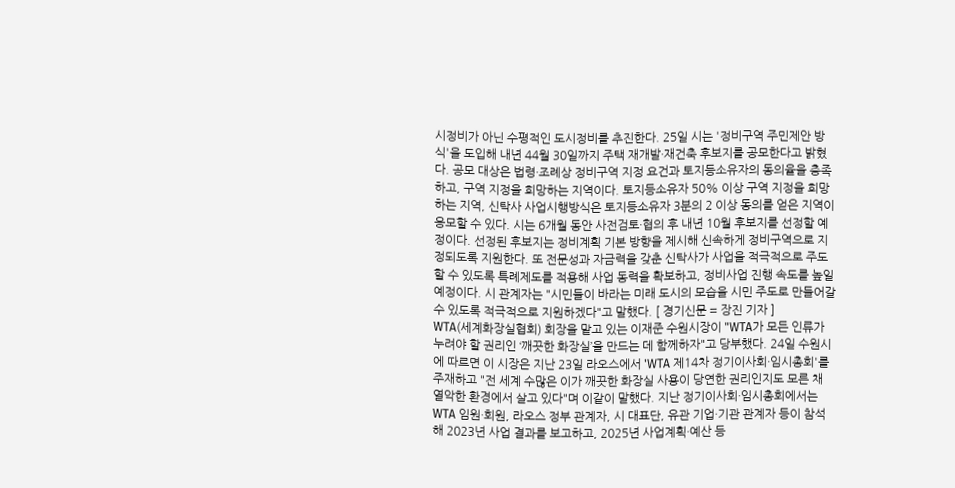시정비가 아닌 수평적인 도시정비를 추진한다. 25일 시는 '정비구역 주민제안 방식'을 도입해 내년 44월 30일까지 주택 재개발·재건축 후보지를 공모한다고 밝혔다. 공모 대상은 법령·조례상 정비구역 지정 요건과 토지등소유자의 동의율을 충족하고, 구역 지정을 희망하는 지역이다. 토지등소유자 50% 이상 구역 지정을 희망하는 지역, 신탁사 사업시행방식은 토지등소유자 3분의 2 이상 동의를 얻은 지역이 응모할 수 있다. 시는 6개월 동안 사전검토·협의 후 내년 10월 후보지를 선정할 예정이다. 선정된 후보지는 정비계획 기본 방향을 제시해 신속하게 정비구역으로 지정되도록 지원한다. 또 전문성과 자금력을 갖춘 신탁사가 사업을 적극적으로 주도할 수 있도록 특례제도를 적용해 사업 동력을 확보하고, 정비사업 진행 속도를 높일 예정이다. 시 관계자는 "시민들이 바라는 미래 도시의 모습을 시민 주도로 만들어갈 수 있도록 적극적으로 지원하겠다"고 말했다. [ 경기신문 = 장진 기자 ]
WTA(세계화장실협회) 회장을 맡고 있는 이재준 수원시장이 "WTA가 모든 인류가 누려야 할 권리인 ‘깨끗한 화장실’을 만드는 데 함께하자"고 당부했다. 24일 수원시에 따르면 이 시장은 지난 23일 라오스에서 'WTA 제14차 정기이사회·임시총회'를 주재하고 "전 세계 수많은 이가 깨끗한 화장실 사용이 당연한 권리인지도 모른 채 열악한 환경에서 살고 있다"며 이같이 말했다. 지난 정기이사회·임시총회에서는 WTA 임원·회원, 라오스 정부 관계자, 시 대표단, 유관 기업·기관 관계자 등이 참석해 2023년 사업 결과를 보고하고, 2025년 사업계획·예산 등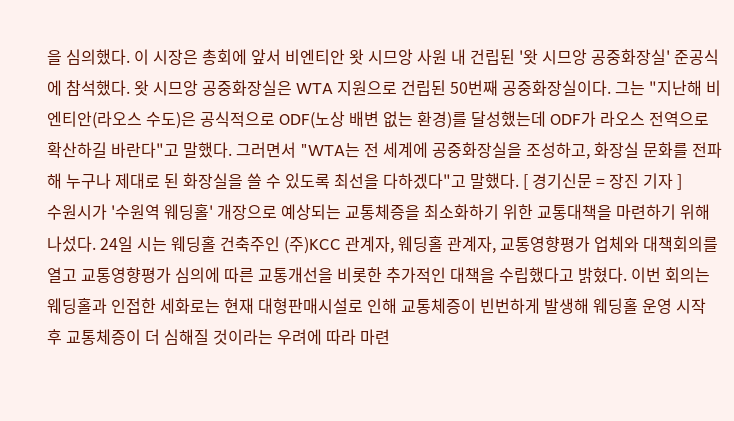을 심의했다. 이 시장은 총회에 앞서 비엔티안 왓 시므앙 사원 내 건립된 '왓 시므앙 공중화장실' 준공식에 참석했다. 왓 시므앙 공중화장실은 WTA 지원으로 건립된 50번째 공중화장실이다. 그는 "지난해 비엔티안(라오스 수도)은 공식적으로 ODF(노상 배변 없는 환경)를 달성했는데 ODF가 라오스 전역으로 확산하길 바란다"고 말했다. 그러면서 "WTA는 전 세계에 공중화장실을 조성하고, 화장실 문화를 전파해 누구나 제대로 된 화장실을 쓸 수 있도록 최선을 다하겠다"고 말했다. [ 경기신문 = 장진 기자 ]
수원시가 '수원역 웨딩홀' 개장으로 예상되는 교통체증을 최소화하기 위한 교통대책을 마련하기 위해 나섰다. 24일 시는 웨딩홀 건축주인 (주)KCC 관계자, 웨딩홀 관계자, 교통영향평가 업체와 대책회의를 열고 교통영향평가 심의에 따른 교통개선을 비롯한 추가적인 대책을 수립했다고 밝혔다. 이번 회의는 웨딩홀과 인접한 세화로는 현재 대형판매시설로 인해 교통체증이 빈번하게 발생해 웨딩홀 운영 시작 후 교통체증이 더 심해질 것이라는 우려에 따라 마련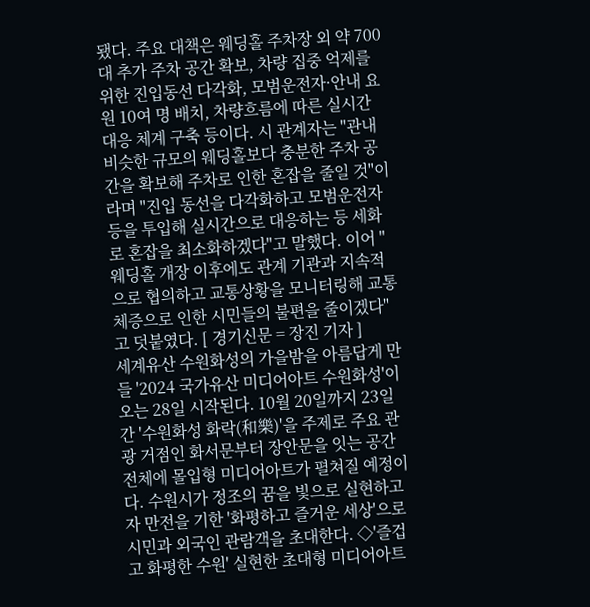됐다. 주요 대책은 웨딩홀 주차장 외 약 700대 추가 주차 공간 확보, 차량 집중 억제를 위한 진입동선 다각화, 모범운전자·안내 요원 10여 명 배치, 차량흐름에 따른 실시간 대응 체계 구축 등이다. 시 관계자는 "관내 비슷한 규모의 웨딩홀보다 충분한 주차 공간을 확보해 주차로 인한 혼잡을 줄일 것"이라며 "진입 동선을 다각화하고 모범운전자 등을 투입해 실시간으로 대응하는 등 세화로 혼잡을 최소화하겠다"고 말했다. 이어 "웨딩홀 개장 이후에도 관계 기관과 지속적으로 협의하고 교통상황을 모니터링해 교통체증으로 인한 시민들의 불편을 줄이겠다"고 덧붙였다. [ 경기신문 = 장진 기자 ]
세계유산 수원화성의 가을밤을 아름답게 만들 '2024 국가유산 미디어아트 수원화성'이 오는 28일 시작된다. 10월 20일까지 23일간 '수원화성 화락(和樂)'을 주제로 주요 관광 거점인 화서문부터 장안문을 잇는 공간 전체에 몰입형 미디어아트가 펼쳐질 예정이다. 수원시가 정조의 꿈을 빛으로 실현하고자 만전을 기한 '화평하고 즐거운 세상'으로 시민과 외국인 관람객을 초대한다. ◇'즐겁고 화평한 수원' 실현한 초대형 미디어아트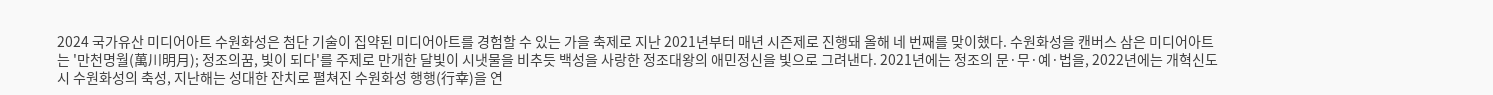2024 국가유산 미디어아트 수원화성은 첨단 기술이 집약된 미디어아트를 경험할 수 있는 가을 축제로 지난 2021년부터 매년 시즌제로 진행돼 올해 네 번째를 맞이했다. 수원화성을 캔버스 삼은 미디어아트는 '만천명월(萬川明月); 정조의꿈, 빛이 되다'를 주제로 만개한 달빛이 시냇물을 비추듯 백성을 사랑한 정조대왕의 애민정신을 빛으로 그려낸다. 2021년에는 정조의 문·무·예·법을, 2022년에는 개혁신도시 수원화성의 축성, 지난해는 성대한 잔치로 펼쳐진 수원화성 행행(行幸)을 연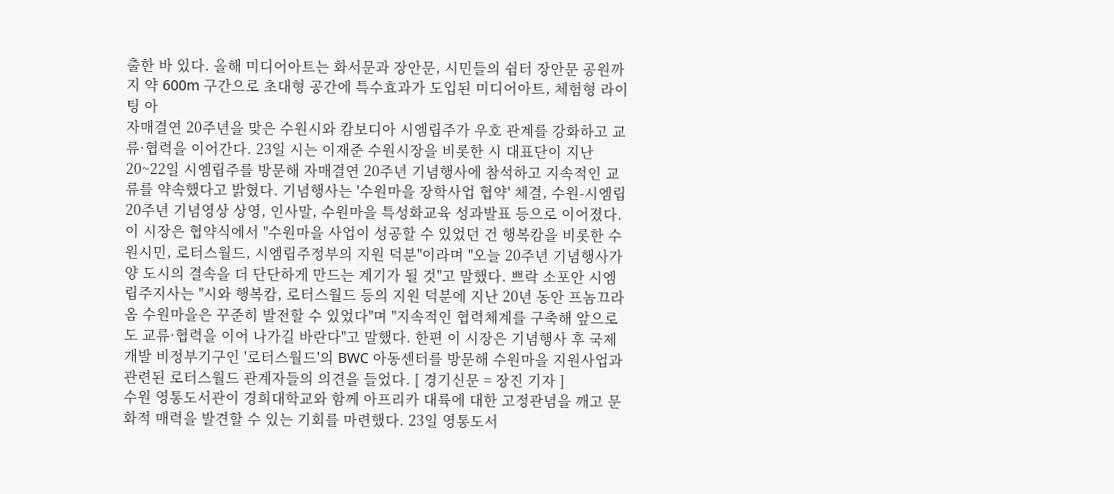출한 바 있다. 올해 미디어아트는 화서문과 장안문, 시민들의 쉼터 장안문 공원까지 약 600m 구간으로 초대형 공간에 특수효과가 도입된 미디어아트, 체험형 라이팅 아
자매결연 20주년을 맞은 수원시와 캄보디아 시엠립주가 우호 관계를 강화하고 교류·협력을 이어간다. 23일 시는 이재준 수원시장을 비롯한 시 대표단이 지난 20~22일 시엠립주를 방문해 자매결연 20주년 기념행사에 참석하고 지속적인 교류를 약속했다고 밝혔다. 기념행사는 '수원마을 장학사업 협약' 체결, 수원-시엠립 20주년 기념영상 상영, 인사말, 수원마을 특성화교육 성과발표 등으로 이어졌다. 이 시장은 협약식에서 "수원마을 사업이 성공할 수 있었던 건 행복캄을 비롯한 수원시민, 로터스월드, 시엠립주정부의 지원 덕분"이라며 "오늘 20주년 기념행사가 양 도시의 결속을 더 단단하게 만드는 계기가 될 것"고 말했다. 쁘락 소포안 시엠립주지사는 "시와 행복캄, 로터스월드 등의 지원 덕분에 지난 20년 동안 프놈끄라옴 수원마을은 꾸준히 발전할 수 있었다"며 "지속적인 협력체계를 구축해 앞으로도 교류·협력을 이어 나가길 바란다"고 말했다. 한편 이 시장은 기념행사 후 국제개발 비정부기구인 '로터스월드'의 BWC 아동센터를 방문해 수원마을 지원사업과 관련된 로터스월드 관계자들의 의견을 들었다. [ 경기신문 = 장진 기자 ]
수원 영통도서관이 경희대학교와 함께 아프리카 대륙에 대한 고정관념을 깨고 문화적 매력을 발견할 수 있는 기회를 마련했다. 23일 영통도서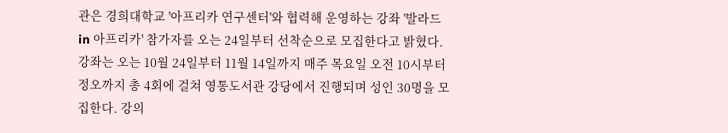관은 경희대학교 '아프리카 연구센터'와 협력해 운영하는 강좌 '발라드 in 아프리카' 참가자를 오는 24일부터 선착순으로 모집한다고 밝혔다. 강좌는 오는 10월 24일부터 11월 14일까지 매주 목요일 오전 10시부터 정오까지 총 4회에 걸쳐 영통도서관 강당에서 진행되며 성인 30명을 모집한다. 강의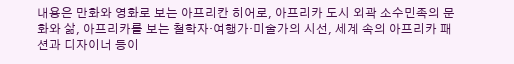내용은 만화와 영화로 보는 아프리칸 히어로, 아프리카 도시 외곽 소수민족의 문화와 삶, 아프리카를 보는 철학자·여행가·미술가의 시선, 세계 속의 아프리카 패션과 디자이너 등이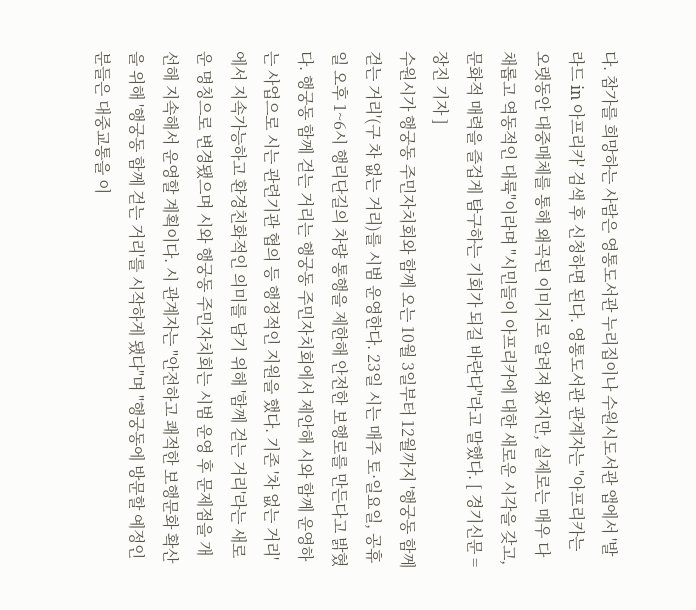다. 참가를 희망하는 사람은 영통도서관 누리집이나 수원시도서관 앱에서 '발라드 in 아프리카' 검색 후 신청하면 된다. 영통도서관 관계자는 "아프리카는 오랫동안 대중매체를 통해 왜곡된 이미지로 알려져 왔지만, 실제로는 매우 다채롭고 역동적인 대륙"이라며 "시민들이 아프리카에 대한 새로운 시각을 갖고, 문화적 매력을 즐겁게 탐구하는 기회가 되길 바란다"라고 말했다. [ 경기신문 = 장진 기자 ]
수원시가 행궁동 주민자치회와 함께 오는 10월 3일부터 12월까지 '행궁동 함께 걷는 거리'(구 차 없는 거리)를 시범 운영한다. 23일 시는 매주 토·일요일, 공휴일 오후 1~6시 행리단길의 차량 통행을 제한해 안전한 보행로를 만든다고 밝혔다. 행궁동 함께 걷는 거리는 행궁동 주민자치회에서 제안해 시와 함께 운영하는 사업으로 시는 관련기관 협의 등 행정적인 지원을 했다. 기존 '차 없는 거리'에서 지속가능하고 환경친화적인 의미를 담기 위해 '함께 걷는 거리'라는 새로운 명칭으로 변경됐으며 시와 행궁동 주민자치회는 시범 운영 후 문제점을 개선해 지속해서 운영할 계획이다. 시 관계자는 "안전하고 쾌적한 보행문화 확산을 위해 '행궁동 함께 걷는 거리'를 시작하게 됐다"며 "행궁동에 방문할 예정인 분들은 대중교통을 이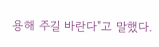용해 주길 바란다"고 말했다.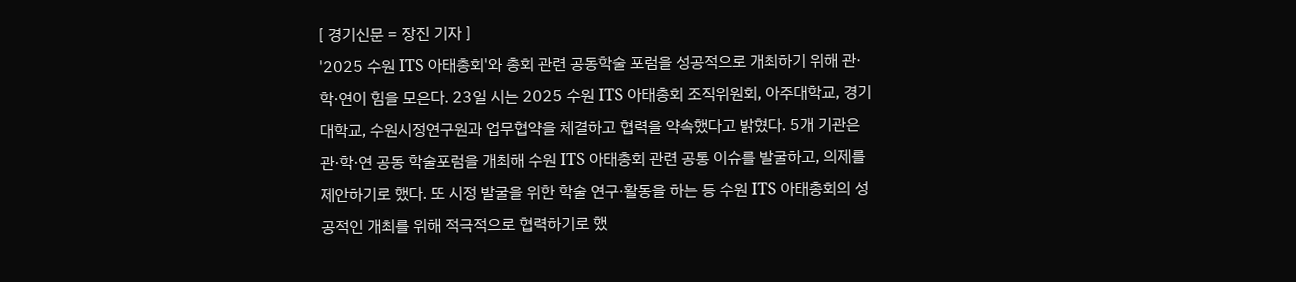[ 경기신문 = 장진 기자 ]
'2025 수원 ITS 아태총회'와 총회 관련 공동학술 포럼을 성공적으로 개최하기 위해 관·학·연이 힘을 모은다. 23일 시는 2025 수원 ITS 아태총회 조직위원회, 아주대학교, 경기대학교, 수원시정연구원과 업무협약을 체결하고 협력을 약속했다고 밝혔다. 5개 기관은 관·학·연 공동 학술포럼을 개최해 수원 ITS 아태총회 관련 공통 이슈를 발굴하고, 의제를 제안하기로 했다. 또 시정 발굴을 위한 학술 연구·활동을 하는 등 수원 ITS 아태총회의 성공적인 개최를 위해 적극적으로 협력하기로 했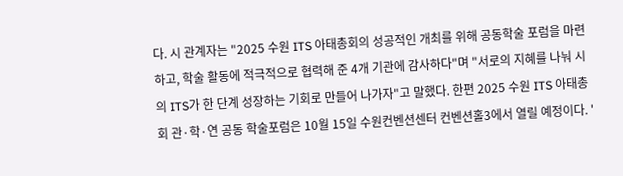다. 시 관계자는 "2025 수원 ITS 아태총회의 성공적인 개최를 위해 공동학술 포럼을 마련하고, 학술 활동에 적극적으로 협력해 준 4개 기관에 감사하다"며 "서로의 지혜를 나눠 시의 ITS가 한 단계 성장하는 기회로 만들어 나가자"고 말했다. 한편 2025 수원 ITS 아태총회 관·학·연 공동 학술포럼은 10월 15일 수원컨벤션센터 컨벤션홀3에서 열릴 예정이다. '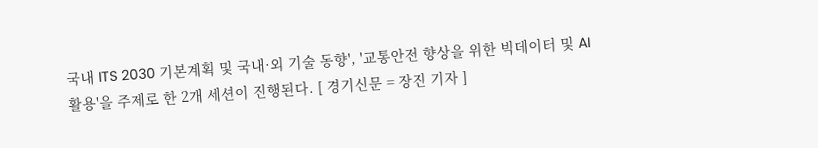국내 ITS 2030 기본계획 및 국내·외 기술 동향', '교통안전 향상을 위한 빅데이터 및 AI 활용'을 주제로 한 2개 세션이 진행된다. [ 경기신문 = 장진 기자 ]